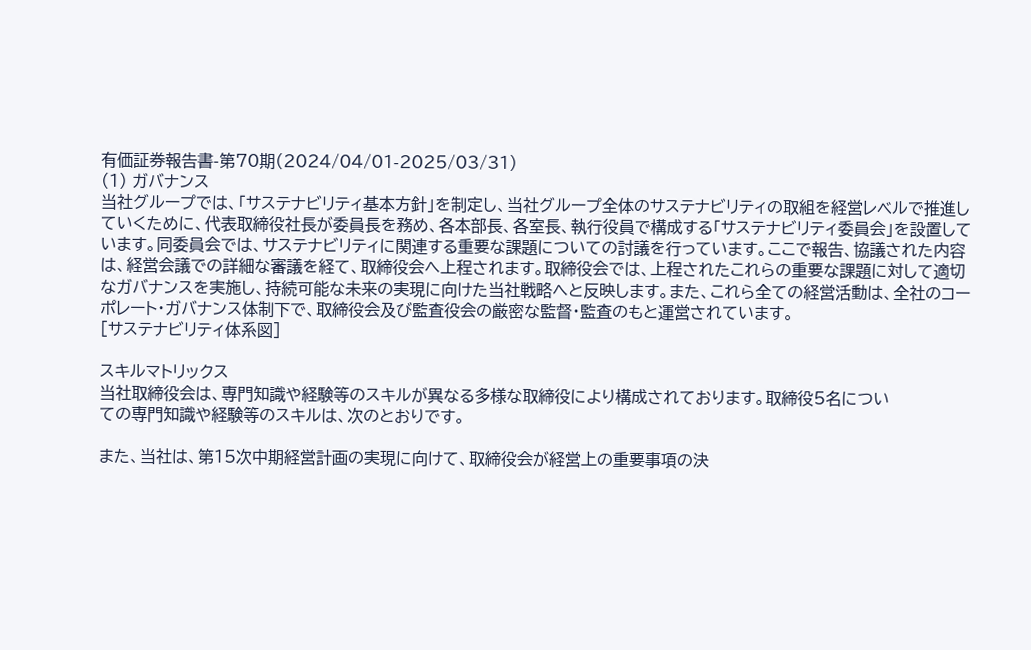有価証券報告書-第70期(2024/04/01-2025/03/31)
(1) ガバナンス
当社グループでは、「サステナビリティ基本方針」を制定し、当社グループ全体のサステナビリティの取組を経営レベルで推進していくために、代表取締役社長が委員長を務め、各本部長、各室長、執行役員で構成する「サステナビリティ委員会」を設置しています。同委員会では、サステナビリティに関連する重要な課題についての討議を行っています。ここで報告、協議された内容は、経営会議での詳細な審議を経て、取締役会へ上程されます。取締役会では、上程されたこれらの重要な課題に対して適切なガバナンスを実施し、持続可能な未来の実現に向けた当社戦略へと反映します。また、これら全ての経営活動は、全社のコーポレート・ガバナンス体制下で、取締役会及び監査役会の厳密な監督・監査のもと運営されています。
[サステナビリティ体系図]

スキルマトリックス
当社取締役会は、専門知識や経験等のスキルが異なる多様な取締役により構成されております。取締役5名につい
ての専門知識や経験等のスキルは、次のとおりです。

また、当社は、第15次中期経営計画の実現に向けて、取締役会が経営上の重要事項の決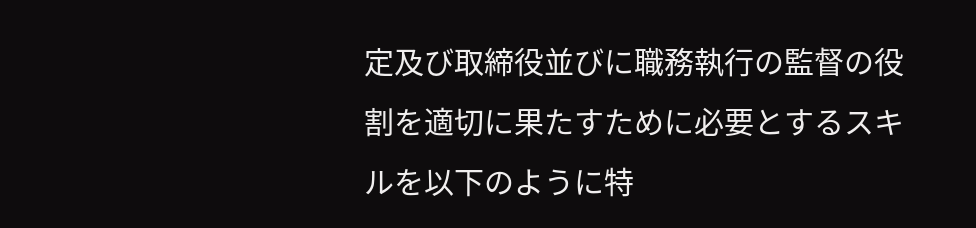定及び取締役並びに職務執行の監督の役割を適切に果たすために必要とするスキルを以下のように特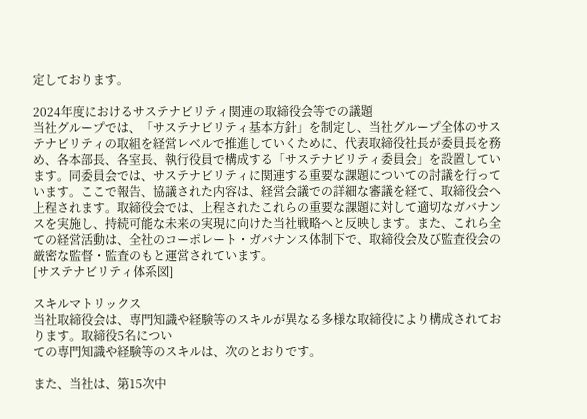定しております。

2024年度におけるサステナビリティ関連の取締役会等での議題
当社グループでは、「サステナビリティ基本方針」を制定し、当社グループ全体のサステナビリティの取組を経営レベルで推進していくために、代表取締役社長が委員長を務め、各本部長、各室長、執行役員で構成する「サステナビリティ委員会」を設置しています。同委員会では、サステナビリティに関連する重要な課題についての討議を行っています。ここで報告、協議された内容は、経営会議での詳細な審議を経て、取締役会へ上程されます。取締役会では、上程されたこれらの重要な課題に対して適切なガバナンスを実施し、持続可能な未来の実現に向けた当社戦略へと反映します。また、これら全ての経営活動は、全社のコーポレート・ガバナンス体制下で、取締役会及び監査役会の厳密な監督・監査のもと運営されています。
[サステナビリティ体系図]

スキルマトリックス
当社取締役会は、専門知識や経験等のスキルが異なる多様な取締役により構成されております。取締役5名につい
ての専門知識や経験等のスキルは、次のとおりです。

また、当社は、第15次中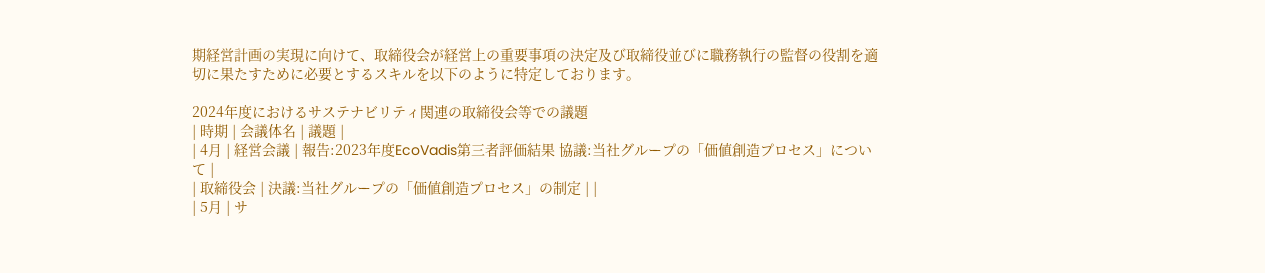期経営計画の実現に向けて、取締役会が経営上の重要事項の決定及び取締役並びに職務執行の監督の役割を適切に果たすために必要とするスキルを以下のように特定しております。

2024年度におけるサステナビリティ関連の取締役会等での議題
| 時期 | 会議体名 | 議題 |
| 4月 | 経営会議 | 報告:2023年度EcoVadis第三者評価結果 協議:当社グループの「価値創造プロセス」について |
| 取締役会 | 決議:当社グループの「価値創造プロセス」の制定 | |
| 5月 | サ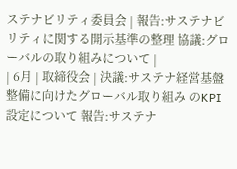ステナビリティ委員会 | 報告:サステナビリティに関する開示基準の整理 協議:グローバルの取り組みについて |
| 6月 | 取締役会 | 決議:サステナ経営基盤整備に向けたグローバル取り組み のKPI設定について 報告:サステナ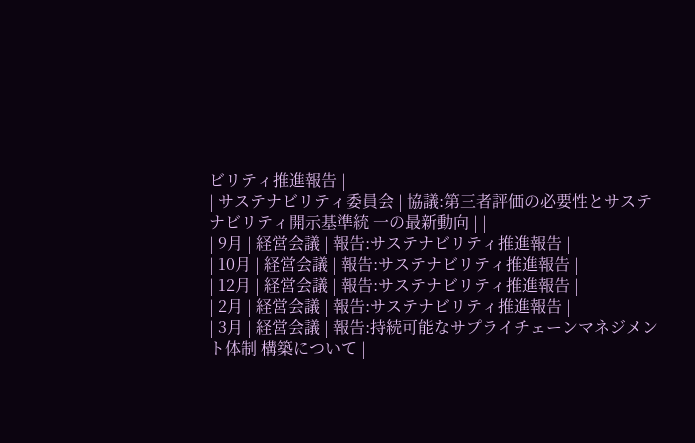ビリティ推進報告 |
| サステナビリティ委員会 | 協議:第三者評価の必要性とサステナビリティ開示基準統 一の最新動向 | |
| 9月 | 経営会議 | 報告:サステナビリティ推進報告 |
| 10月 | 経営会議 | 報告:サステナビリティ推進報告 |
| 12月 | 経営会議 | 報告:サステナビリティ推進報告 |
| 2月 | 経営会議 | 報告:サステナビリティ推進報告 |
| 3月 | 経営会議 | 報告:持続可能なサプライチェーンマネジメント体制 構築について |